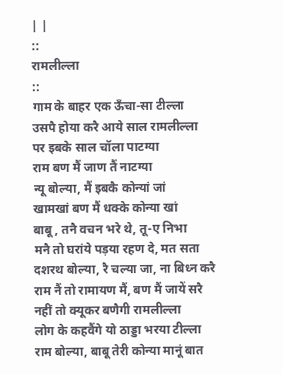| |
::
रामलील्ला
::
गाम के बाहर एक ऊँचा-सा टील्ला
उसपै होया करै आये साल रामलील्ला
पर इबके साल चॉला पाटग्या
राम बण मैं जाण तैं नाटग्या
न्यू बोल्या, मैं इबकै कोन्यां जां
खामखां बण मैं धक्के कोन्या खां
बाबू, तनै वचन भरे थे, तू-ए निभा
मनै तो घरांये पड़या रहण दे, मत सता
दशरथ बोल्या, रै चल्या जा, ना बिध्न करै
राम नैं तो रामायण मैं, बण मैं जायें सरै
नहीं तो क्यूकर बणैगी रामलील्ला
लोग के कहवैंगे यो ठाड्डा भरया टील्ला
राम बोल्या, बाबू तेरी कोन्या मानूं बात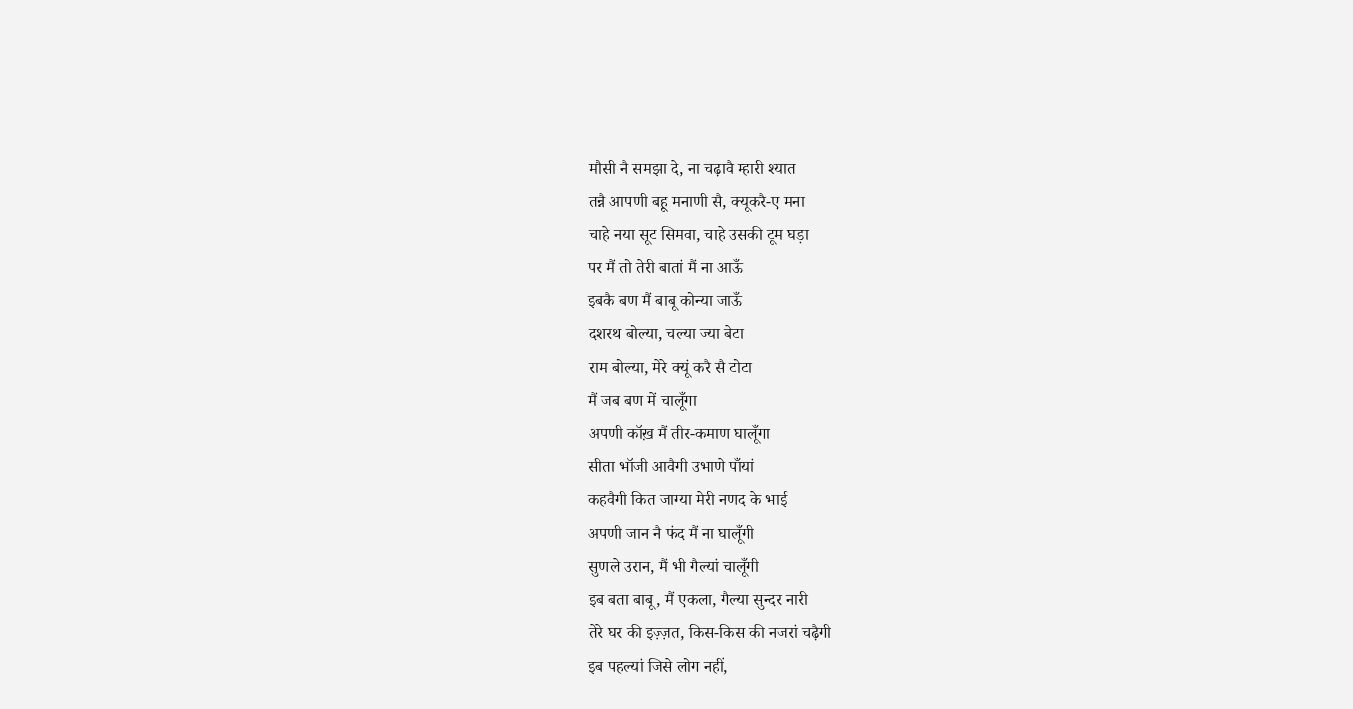मौसी नै समझा दे, ना चढ़ावै म्हारी श्यात
तन्नै आपणी बहू मनाणी सै, क्यूकरै-ए मना
चाहे नया सूट सिमवा, चाहे उसकी टूम घड़ा
पर मैं तो तेरी बातां मैं ना आऊँ
इबकै बण मैं बाबू कोन्या जाऊँ
दशरथ बोल्या, चल्या ज्या बेटा
राम बोल्या, मेरे क्यूं करै सै टोटा
मैं जब बण में चालूँगा
अपणी कॉख़ मैं तीर-कमाण घालूँगा
सीता भॉजी आवैगी उभाणे पाँयां
कहवैगी कित जाग्या मेरी नणद के भाई
अपणी जान नै फंद मैं ना घालूँगी
सुणले उरान, मैं भी गैल्यां चालूँगी
इब बता बाबू, मैं एकला, गैल्या सुन्दर नारी
तेरे घर की इज़्ज़त, किस-किस की नजरां चढ़ैगी
इब पहल्यां जिसे लोग नहीं,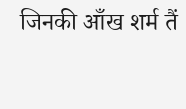जिनकी आँख शर्म तैं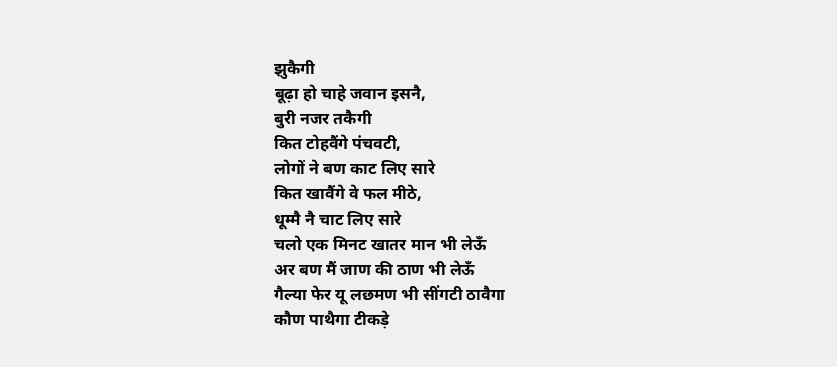झुकैगी
बूढ़ा हो चाहे जवान इसनै,
बुरी नजर तकैगी
कित टोहवैंगे पंचवटी,
लोगों ने बण काट लिए सारे
कित खावैंगे वे फल मीठे,
धूम्मै नै चाट लिए सारे
चलो एक मिनट खातर मान भी लेऊँ
अर बण मैं जाण की ठाण भी लेऊँ
गैल्या फेर यू लछमण भी सींगटी ठावैगा
कौण पाथैगा टीकड़े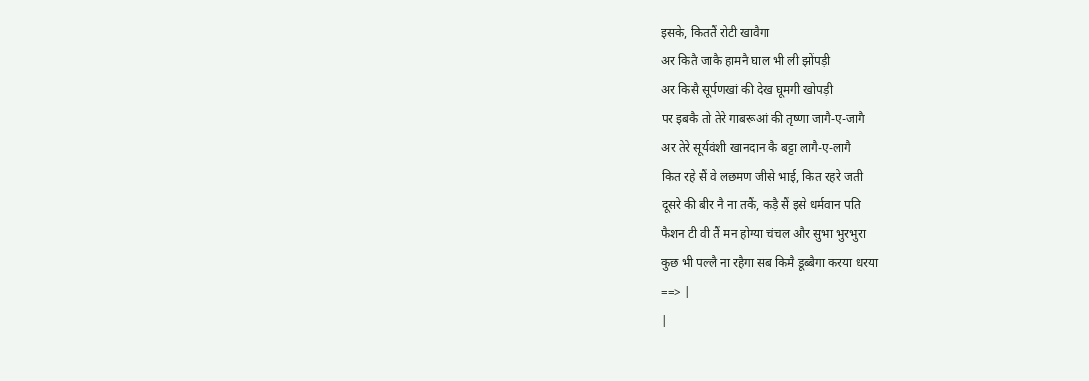इसके, किततैं रोटी खावैगा
अर कितै जाकै हामनै घाल भी ली झोंपड़ी
अर किसै सूर्पणखां की देख घूमगी खोपड़ी
पर इबकै तो तेरे गाबरूआं की तृष्णा जागै-ए-जागै
अर तेरे सूर्यवंशी खानदान कै बट्टा लागै-ए-लागै
कित रहे सैं वे लछमण जीसे भाई, कित रहरे जती
दूसरे की बीर नै ना तकैं, कड़ै सैं इसे धर्मवान पति
फैशन टी वी तैं मन होग्या चंचल और सुभा भुरभुरा
कुछ भी पल्लै ना रहैगा सब किमै डूब्बैगा करया धरया
==> |
|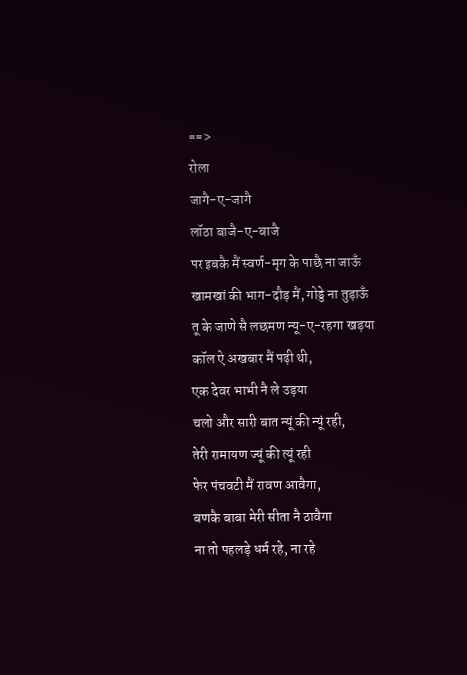==>
रोला
जागै-ए-जागै
लॉठा बाजै-ए-बाजै
पर इबकै मैं स्वर्ण-मृग के पाछै ना जाऊँ
खामखां की भाग-दौड़ मैं, गोड्डे ना तुड़ाऊँ
तू के जाणे सै लछमण न्यू-ए-रहगा खड़या
कॉल ऐ अखबार मैं पढ़ी थी,
एक देवर भाभी नै ले उड़या
चलो और सारी बात न्यूं की न्यूं रही,
तेरी रामायण ज्यूं की त्यूं रही
फेर पंचवटी मैं रावण आवैगा,
बणकै बाबा मेरी सीता नै ठावैगा
ना तो पहलड़े धर्म रहे, ना रहे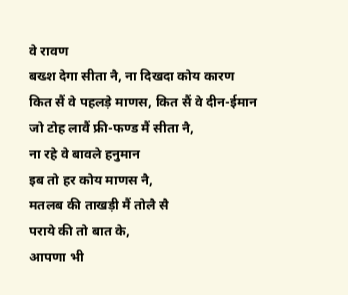वे रावण
बख्श देगा सीता नै, ना दिखदा कोय कारण
कित सैं वे पहलड़े माणस, कित सैं वे दीन-ईमान
जो टोह लावैं फ्री-फण्ड मैं सीता नै,
ना रहे वे बावले हनुमान
इब तो हर कोय माणस नै,
मतलब की ताखड़ी मैं तोलै सै
पराये की तो बात के,
आपणा भी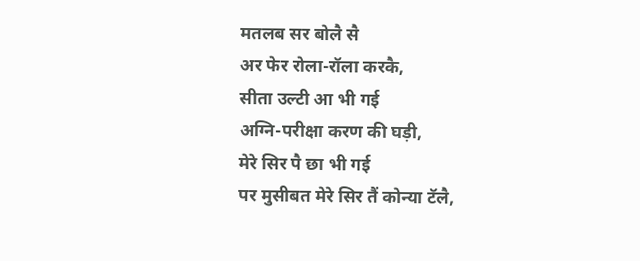मतलब सर बोलै सै
अर फेर रोला-रॉला करकै,
सीता उल्टी आ भी गई
अग्नि-परीक्षा करण की घड़ी,
मेरे सिर पै छा भी गई
पर मुसीबत मेरे सिर तैं कोन्या टॅलै,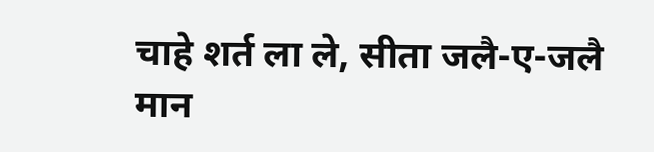चाहे शर्त ला ले, सीता जलै-ए-जलै
मान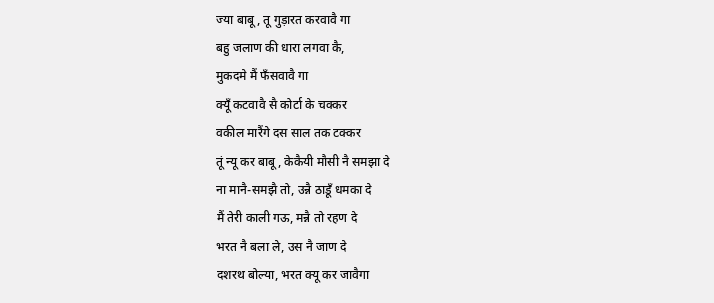ज्या बाबू, तू गुड़ारत करवावै गा
बहु जलाण की धारा लगवा कै,
मुकदमे मैं फँसवावै गा
क्यूँ कटवावै सै कोर्टा के चक्कर
वकील मारैंगे दस साल तक टक्कर
तूं न्यू कर बाबू, केकैयी मौसी नै समझा दे
ना मानै-समझै तो, उन्नै ठाडूँ धमका दे
मैं तेरी काली गऊ, मन्नै तो रहण दे
भरत नै बला ले, उस नै जाण दे
दशरथ बोल्या, भरत क्यू कर जावैगा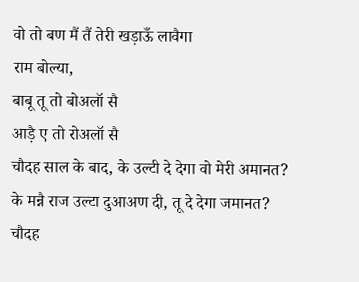वो तो बण मैं तैं तेरी खड़ाऊँ लावैगा
राम बोल्या,
बाबू तू तो बोअलॉ सै
आड़ै ए तो रोअलॉ सै
चौदह साल के बाद, के उल्टी दे देगा वो मेरी अमानत?
के मन्नै राज उल्टा दुआअण दी, तू दे देगा जमानत?
चौदह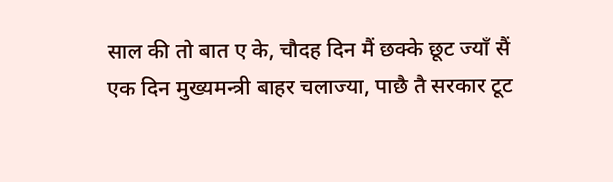साल की तो बात ए के, चौदह दिन मैं छक्के छूट ज्याँ सैं
एक दिन मुख्यमन्त्री बाहर चलाज्या, पाछै तै सरकार टूट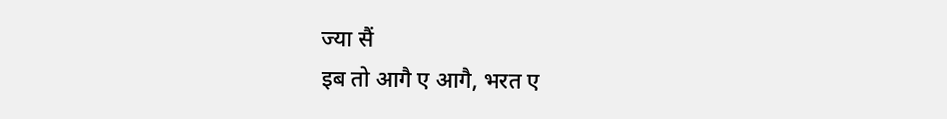ज्या सैं
इब तो आगै ए आगै, भरत ए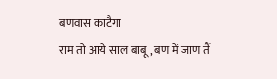बणवास काटैगा
राम तो आये साल बाबू, बण में जाण तैं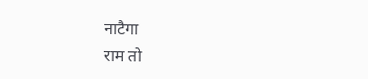नाटैगा
राम तो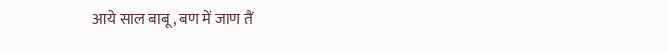आये साल बाबू, बण में जाण तैं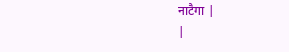नाटैगा |
|